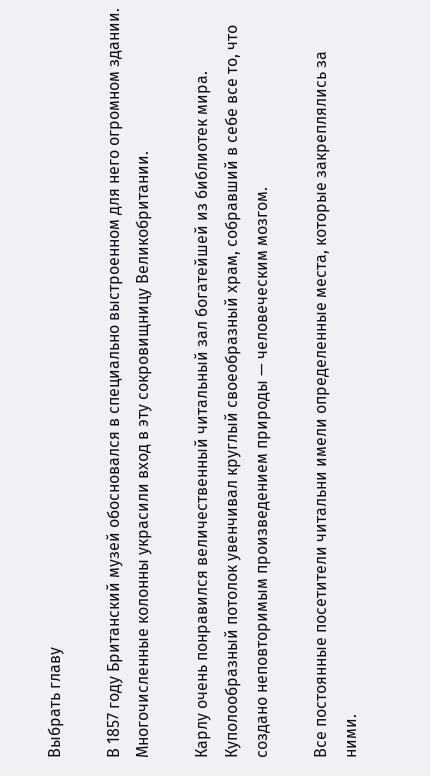Выбрать главу

В 1857 году Британский музей обосновался в специально выстроенном для него огромном здании. Многочисленные колонны украсили вход в эту сокровищницу Великобритании.

Карлу очень понравился величественный читальный зал богатейшей из библиотек мира. Куполообразный потолок увенчивал круглый своеобразный храм, собравший в себе все то, что создано неповторимым произведением природы — человеческим мозгом.

Все постоянные посетители читальни имели определенные места, которые закреплялись за ними.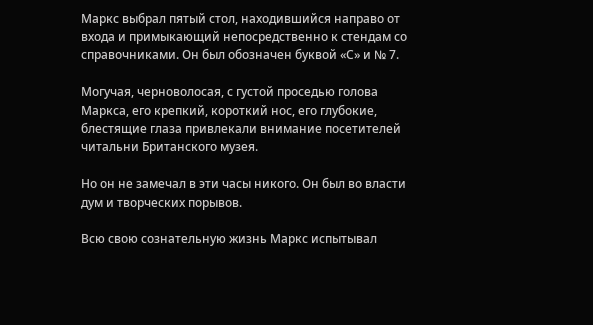Маркс выбрал пятый стол, находившийся направо от входа и примыкающий непосредственно к стендам со справочниками. Он был обозначен буквой «С» и № 7.

Могучая, черноволосая, с густой проседью голова Маркса, его крепкий, короткий нос, его глубокие, блестящие глаза привлекали внимание посетителей читальни Британского музея.

Но он не замечал в эти часы никого. Он был во власти дум и творческих порывов.

Всю свою сознательную жизнь Маркс испытывал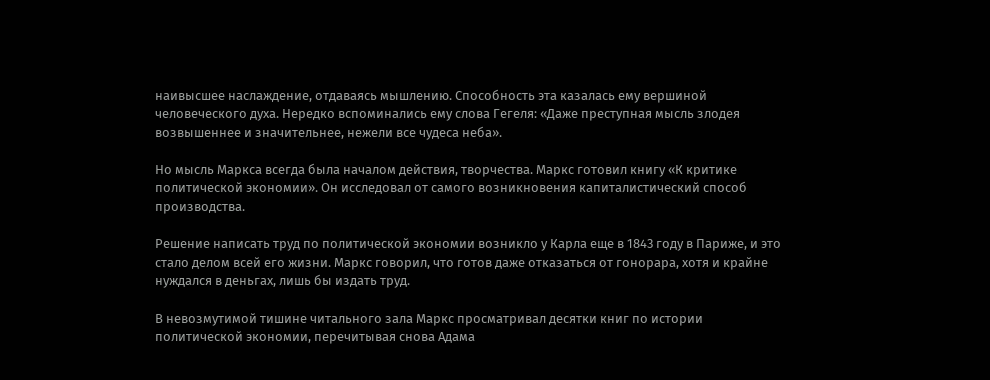наивысшее наслаждение, отдаваясь мышлению. Способность эта казалась ему вершиной человеческого духа. Нередко вспоминались ему слова Гегеля: «Даже преступная мысль злодея возвышеннее и значительнее, нежели все чудеса неба».

Но мысль Маркса всегда была началом действия, творчества. Маркс готовил книгу «К критике политической экономии». Он исследовал от самого возникновения капиталистический способ производства.

Решение написать труд по политической экономии возникло у Карла еще в 1843 году в Париже, и это стало делом всей его жизни. Маркс говорил, что готов даже отказаться от гонорара, хотя и крайне нуждался в деньгах, лишь бы издать труд.

В невозмутимой тишинe читального зала Маркс просматривал десятки книг по истории политической экономии, перечитывая снова Адама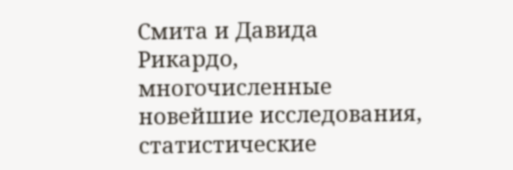Смита и Давида Рикардо, многочисленные новейшие исследования, статистические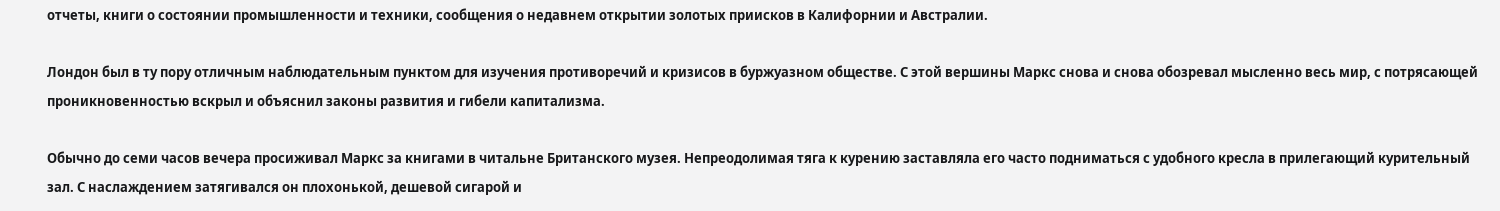отчеты, книги о состоянии промышленности и техники, сообщения о недавнем открытии золотых приисков в Калифорнии и Австралии.

Лондон был в ту пору отличным наблюдательным пунктом для изучения противоречий и кризисов в буржуазном обществе. С этой вершины Маркс снова и снова обозревал мысленно весь мир, с потрясающей проникновенностью вскрыл и объяснил законы развития и гибели капитализма.

Обычно до семи часов вечера просиживал Маркс за книгами в читальне Британского музея. Непреодолимая тяга к курению заставляла его часто подниматься с удобного кресла в прилегающий курительный зал. С наслаждением затягивался он плохонькой, дешевой сигарой и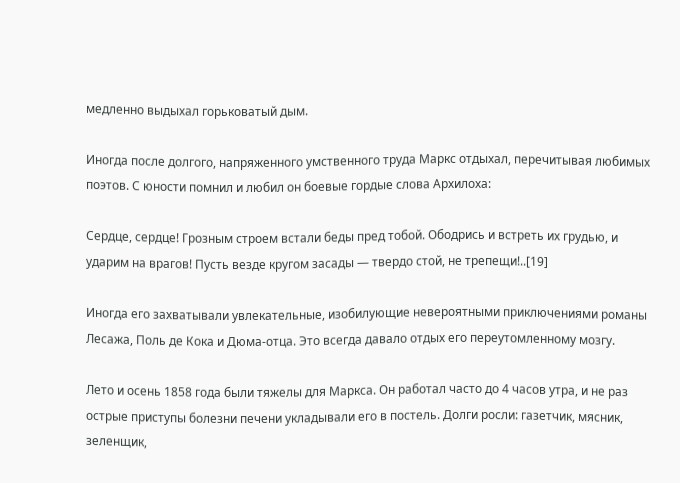медленно выдыхал горьковатый дым.

Иногда после долгого, напряженного умственного труда Маркс отдыхал, перечитывая любимых поэтов. С юности помнил и любил он боевые гордые слова Архилоха:

Сердце, сердце! Грозным строем встали беды пред тобой. Ободрись и встреть их грудью, и ударим на врагов! Пусть везде кругом засады — твердо стой, не трепещи!..[19]

Иногда его захватывали увлекательные, изобилующие невероятными приключениями романы Лесажа, Поль де Кока и Дюма-отца. Это всегда давало отдых его переутомленному мозгу.

Лето и осень 1858 года были тяжелы для Маркса. Он работал часто до 4 часов утра, и не раз острые приступы болезни печени укладывали его в постель. Долги росли: газетчик, мясник, зеленщик,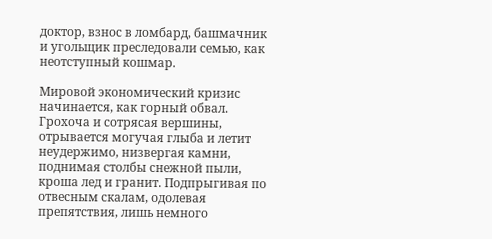доктор, взнос в ломбард, башмачник и угольщик преследовали семью, как неотступный кошмар.

Мировой экономический кризис начинается, как горный обвал. Грохоча и сотрясая вершины, отрывается могучая глыба и летит неудержимо, низвергая камни, поднимая столбы снежной пыли, кроша лед и гранит. Подпрыгивая по отвесным скалам, одолевая препятствия, лишь немного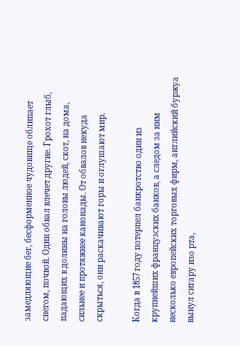замедляющие бег, бесформенное чудовище облипает снегом, почвой. Один обвал влечет другие. Грохот глыб, падающих в долины на головы людей, скот, на дома, сильнее и протяжнее канонады. От обвалов некуда скрыться, они раскачивают горы и оглушают мир.

Когда в 1857 году потерпел банкротство один из крупнейших французских банков, а следом за ним несколько европейских торговых фирм, английский буржуа вынул сигару изо рта,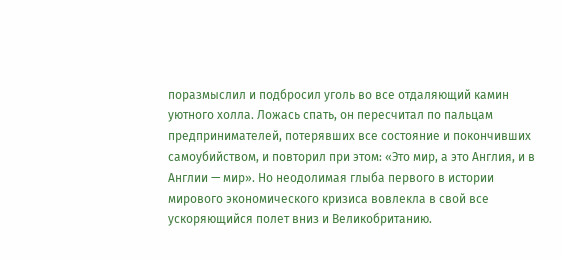поразмыслил и подбросил уголь во все отдаляющий камин уютного холла. Ложась спать, он пересчитал по пальцам предпринимателей, потерявших все состояние и покончивших самоубийством, и повторил при этом: «Это мир, а это Англия, и в Англии — мир». Но неодолимая глыба первого в истории мирового экономического кризиса вовлекла в свой все ускоряющийся полет вниз и Великобританию.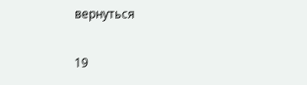вернуться

19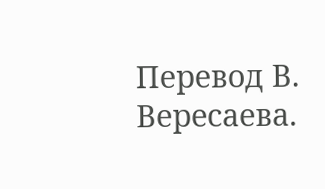Перевод В. Вересаева.